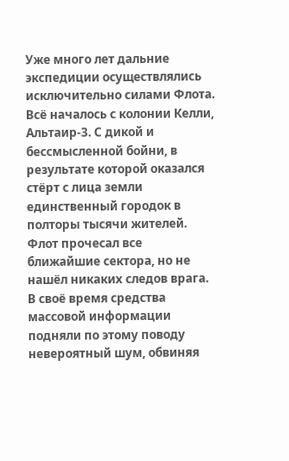Уже много лет дальние экспедиции осуществлялись исключительно силами Флота. Всё началось с колонии Келли, Альтаир-3. С дикой и бессмысленной бойни, в результате которой оказался стёрт с лица земли единственный городок в полторы тысячи жителей. Флот прочесал все ближайшие сектора, но не нашёл никаких следов врага. В своё время средства массовой информации подняли по этому поводу невероятный шум, обвиняя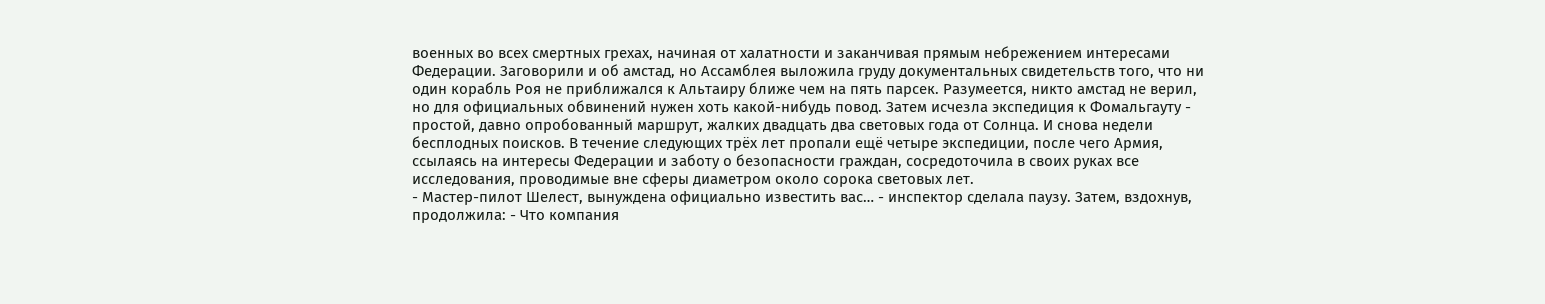военных во всех смертных грехах, начиная от халатности и заканчивая прямым небрежением интересами Федерации. Заговорили и об амстад, но Ассамблея выложила груду документальных свидетельств того, что ни один корабль Роя не приближался к Альтаиру ближе чем на пять парсек. Разумеется, никто амстад не верил, но для официальных обвинений нужен хоть какой-нибудь повод. Затем исчезла экспедиция к Фомальгауту - простой, давно опробованный маршрут, жалких двадцать два световых года от Солнца. И снова недели бесплодных поисков. В течение следующих трёх лет пропали ещё четыре экспедиции, после чего Армия, ссылаясь на интересы Федерации и заботу о безопасности граждан, сосредоточила в своих руках все исследования, проводимые вне сферы диаметром около сорока световых лет.
- Мастер-пилот Шелест, вынуждена официально известить вас… - инспектор сделала паузу. Затем, вздохнув, продолжила: - Что компания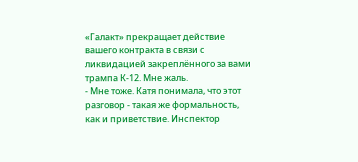«Галакт» прекращает действие вашего контракта в связи с ликвидацией закреплённого за вами трампа К-12. Мне жаль.
- Мне тоже. Катя понимала, что этот разговор - такая же формальность, как и приветствие. Инспектор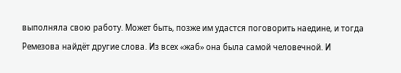выполняла свою работу. Может быть, позже им удастся поговорить наедине, и тогда Ремезова найдёт другие слова. Из всех «жаб» она была самой человечной. И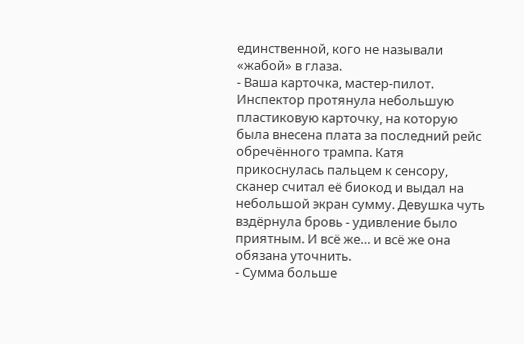единственной, кого не называли «жабой» в глаза.
- Ваша карточка, мастер-пилот. Инспектор протянула небольшую пластиковую карточку, на которую была внесена плата за последний рейс обречённого трампа. Катя прикоснулась пальцем к сенсору, сканер считал её биокод и выдал на небольшой экран сумму. Девушка чуть вздёрнула бровь - удивление было приятным. И всё же… и всё же она обязана уточнить.
- Сумма больше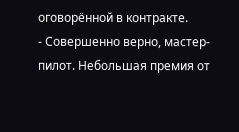оговорённой в контракте.
- Совершенно верно, мастер-пилот. Небольшая премия от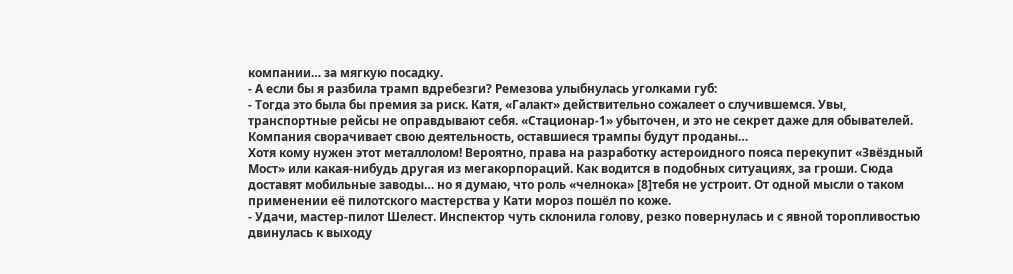компании… за мягкую посадку.
- А если бы я разбила трамп вдребезги? Ремезова улыбнулась уголками губ:
- Тогда это была бы премия за риск. Катя, «Галакт» действительно сожалеет о случившемся. Увы, транспортные рейсы не оправдывают себя. «Стационар-1» убыточен, и это не секрет даже для обывателей. Компания сворачивает свою деятельность, оставшиеся трампы будут проданы…
Хотя кому нужен этот металлолом! Вероятно, права на разработку астероидного пояса перекупит «Звёздный Мост» или какая-нибудь другая из мегакорпораций. Как водится в подобных ситуациях, за гроши. Сюда доставят мобильные заводы… но я думаю, что роль «челнока» [8]тебя не устроит. От одной мысли о таком применении её пилотского мастерства у Кати мороз пошёл по коже.
- Удачи, мастер-пилот Шелест. Инспектор чуть склонила голову, резко повернулась и с явной торопливостью двинулась к выходу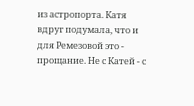из астропорта. Катя вдруг подумала, что и для Ремезовой это - прощание. Не с Катей - с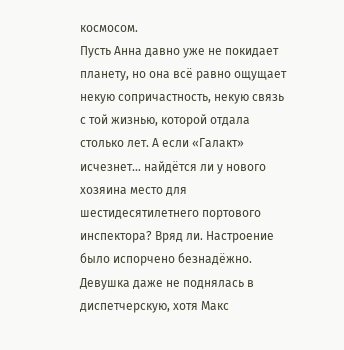космосом.
Пусть Анна давно уже не покидает планету, но она всё равно ощущает некую сопричастность, некую связь с той жизнью, которой отдала столько лет. А если «Галакт» исчезнет… найдётся ли у нового хозяина место для шестидесятилетнего портового инспектора? Вряд ли. Настроение было испорчено безнадёжно. Девушка даже не поднялась в диспетчерскую, хотя Макс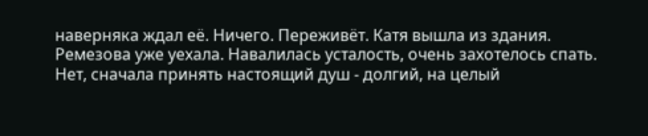наверняка ждал её. Ничего. Переживёт. Катя вышла из здания. Ремезова уже уехала. Навалилась усталость, очень захотелось спать. Нет, сначала принять настоящий душ - долгий, на целый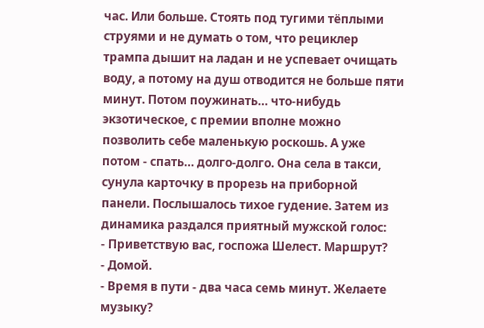час. Или больше. Стоять под тугими тёплыми струями и не думать о том, что рециклер трампа дышит на ладан и не успевает очищать воду, а потому на душ отводится не больше пяти минут. Потом поужинать… что-нибудь экзотическое, с премии вполне можно позволить себе маленькую роскошь. А уже потом - спать… долго-долго. Она села в такси, сунула карточку в прорезь на приборной панели. Послышалось тихое гудение. Затем из динамика раздался приятный мужской голос:
- Приветствую вас, госпожа Шелест. Маршрут?
- Домой.
- Время в пути - два часа семь минут. Желаете музыку?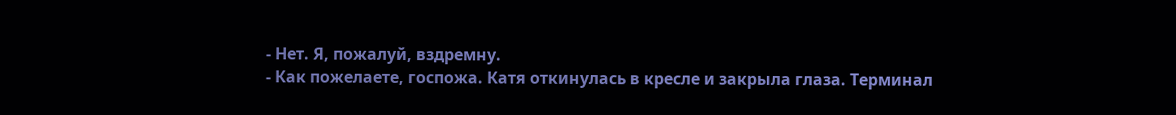- Нет. Я, пожалуй, вздремну.
- Как пожелаете, госпожа. Катя откинулась в кресле и закрыла глаза. Терминал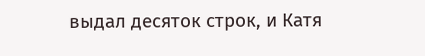выдал десяток строк, и Катя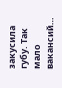закусила губу. Так мало вакансий…